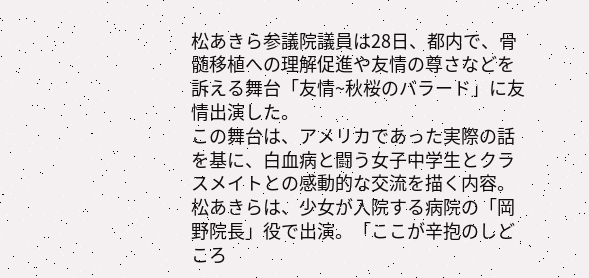松あきら参議院議員は28日、都内で、骨髄移植への理解促進や友情の尊さなどを訴える舞台「友情~秋桜のバラード」に友情出演した。
この舞台は、アメリカであった実際の話を基に、白血病と闘う女子中学生とクラスメイトとの感動的な交流を描く内容。
松あきらは、少女が入院する病院の「岡野院長」役で出演。「ここが辛抱のしどころ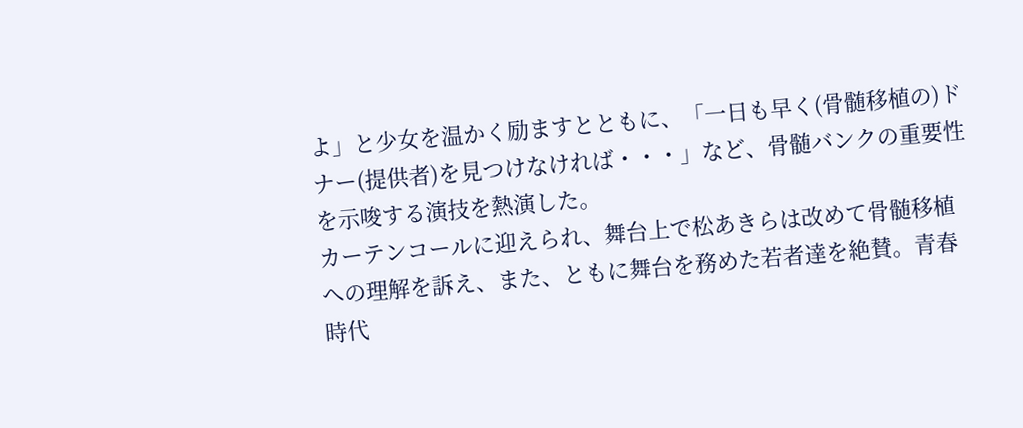よ」と少女を温かく励ますとともに、「一日も早く(骨髄移植の)ドナー(提供者)を見つけなければ・・・」など、骨髄バンクの重要性を示唆する演技を熱演した。
カーテンコールに迎えられ、舞台上で松あきらは改めて骨髄移植への理解を訴え、また、ともに舞台を務めた若者達を絶賛。青春時代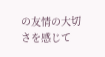の友情の大切さを感じて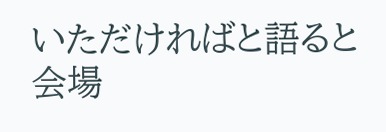いただければと語ると会場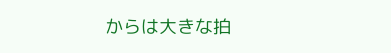からは大きな拍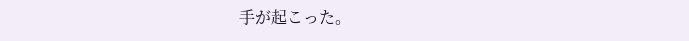手が起こった。